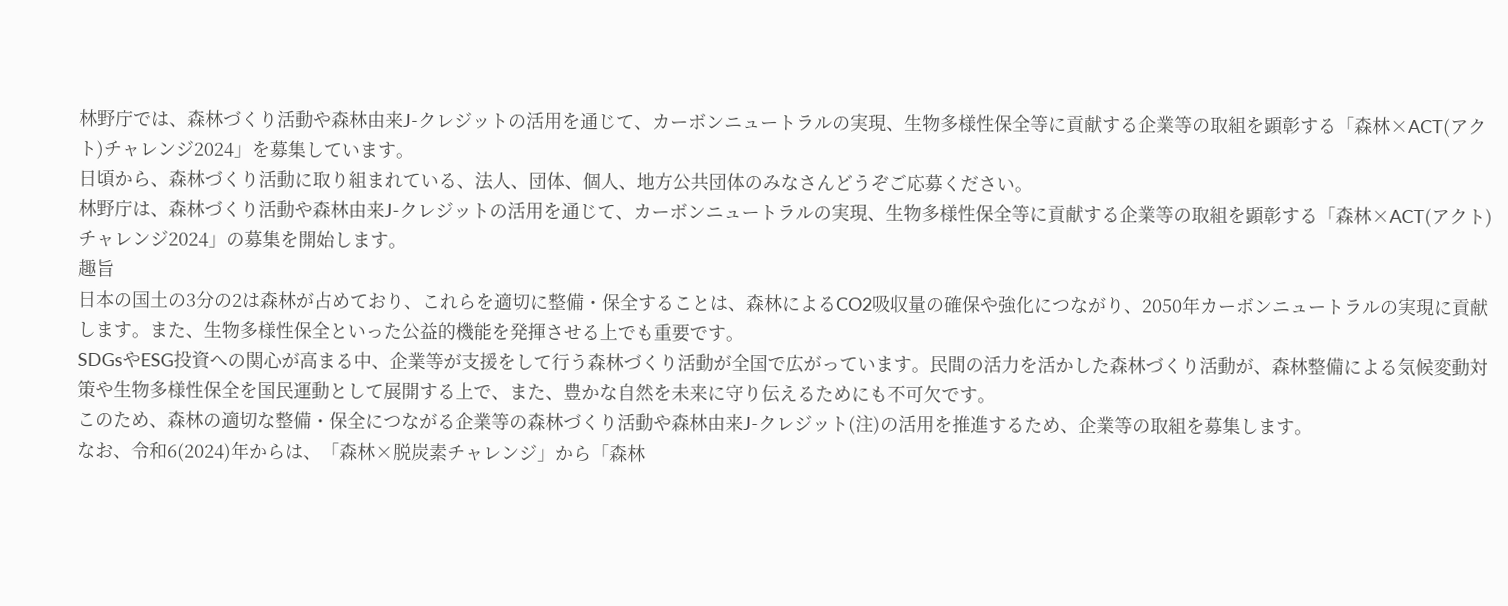林野庁では、森林づくり活動や森林由来J-クレジットの活用を通じて、カーボンニュートラルの実現、生物多様性保全等に貢献する企業等の取組を顕彰する「森林×ACT(アクト)チャレンジ2024」を募集しています。
日頃から、森林づくり活動に取り組まれている、法人、団体、個人、地方公共団体のみなさんどうぞご応募ください。
林野庁は、森林づくり活動や森林由来J-クレジットの活用を通じて、カーボンニュートラルの実現、生物多様性保全等に貢献する企業等の取組を顕彰する「森林×ACT(アクト)チャレンジ2024」の募集を開始します。
趣旨
日本の国土の3分の2は森林が占めており、これらを適切に整備・保全することは、森林によるCO2吸収量の確保や強化につながり、2050年カーボンニュートラルの実現に貢献します。また、生物多様性保全といった公益的機能を発揮させる上でも重要です。
SDGsやESG投資への関心が高まる中、企業等が支援をして行う森林づくり活動が全国で広がっています。民間の活力を活かした森林づくり活動が、森林整備による気候変動対策や生物多様性保全を国民運動として展開する上で、また、豊かな自然を未来に守り伝えるためにも不可欠です。
このため、森林の適切な整備・保全につながる企業等の森林づくり活動や森林由来J-クレジット(注)の活用を推進するため、企業等の取組を募集します。
なお、令和6(2024)年からは、「森林×脱炭素チャレンジ」から「森林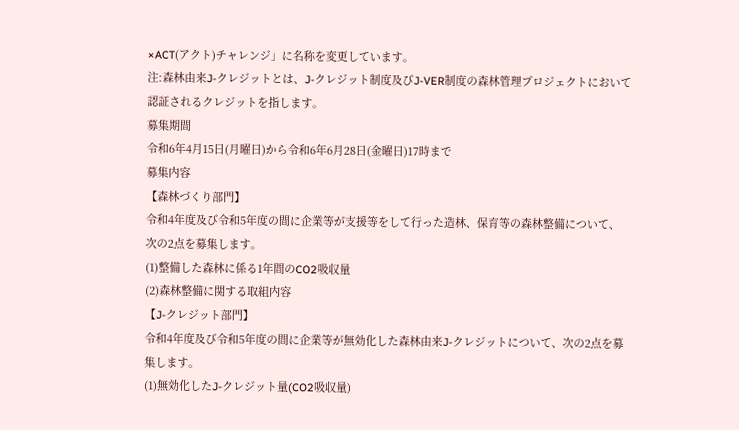×ACT(アクト)チャレンジ」に名称を変更しています。
注:森林由来J-クレジットとは、J-クレジット制度及びJ-VER制度の森林管理プロジェクトにおいて認証されるクレジットを指します。
募集期間
令和6年4月15日(月曜日)から令和6年6月28日(金曜日)17時まで
募集内容
【森林づくり部門】
令和4年度及び令和5年度の間に企業等が支援等をして行った造林、保育等の森林整備について、次の2点を募集します。
(1)整備した森林に係る1年間のCO2吸収量
(2)森林整備に関する取組内容
【J-クレジット部門】
令和4年度及び令和5年度の間に企業等が無効化した森林由来J-クレジットについて、次の2点を募集します。
(1)無効化したJ-クレジット量(CO2吸収量)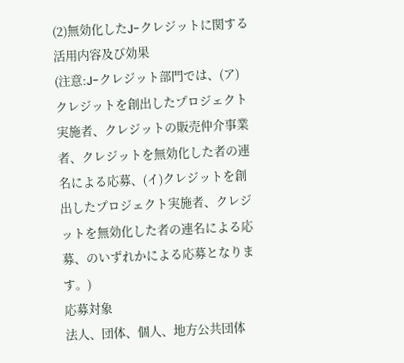(2)無効化したJ-クレジットに関する活用内容及び効果
(注意:J-クレジット部門では、(ア)クレジットを創出したプロジェクト実施者、クレジットの販売仲介事業者、クレジットを無効化した者の連名による応募、(イ)クレジットを創出したプロジェクト実施者、クレジットを無効化した者の連名による応募、のいずれかによる応募となります。)
応募対象
法人、団体、個人、地方公共団体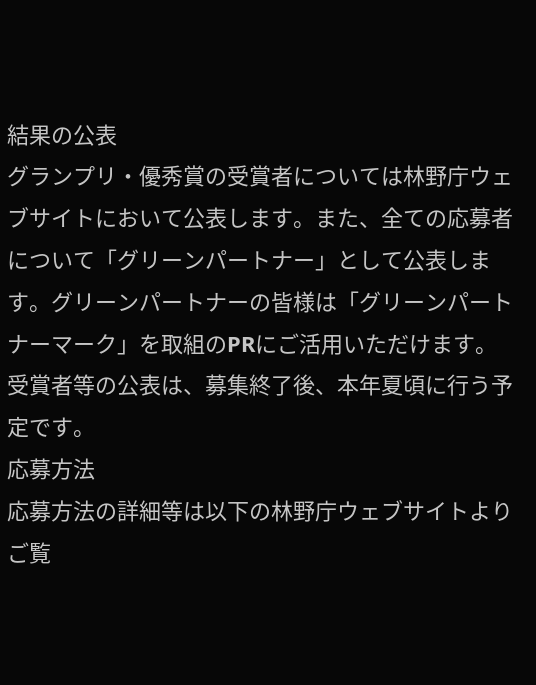結果の公表
グランプリ・優秀賞の受賞者については林野庁ウェブサイトにおいて公表します。また、全ての応募者について「グリーンパートナー」として公表します。グリーンパートナーの皆様は「グリーンパートナーマーク」を取組のPRにご活用いただけます。
受賞者等の公表は、募集終了後、本年夏頃に行う予定です。
応募方法
応募方法の詳細等は以下の林野庁ウェブサイトよりご覧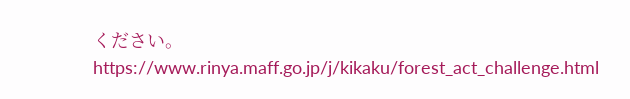ください。
https://www.rinya.maff.go.jp/j/kikaku/forest_act_challenge.html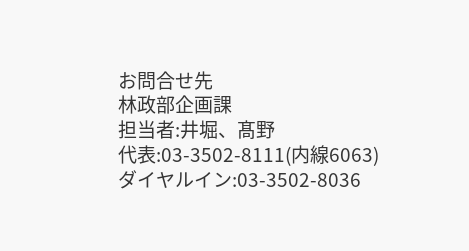お問合せ先
林政部企画課
担当者:井堀、髙野
代表:03-3502-8111(内線6063)
ダイヤルイン:03-3502-8036